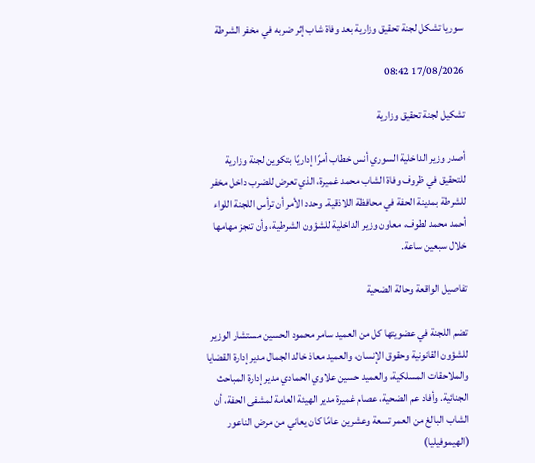سوريا تشكل لجنة تحقيق وزارية بعد وفاة شاب إثر ضربه في مخفر الشرطة

17/08/2026 08:42

تشكيل لجنة تحقيق وزارية

أصدر وزير الداخلية السوري أنس خطاب أمرًا إداريًا بتكوين لجنة وزارية للتحقيق في ظروف وفاة الشاب محمد غميرة، الذي تعرض للضرب داخل مخفر للشرطة بمدينة الحفة في محافظة اللاذقية. وحدد الأمر أن ترأس اللجنة اللواء أحمد محمد لطوف، معاون وزير الداخلية للشؤون الشرطية، وأن تنجز مهامها خلال سبعين ساعة.

تفاصيل الواقعة وحالة الضحية

تضم اللجنة في عضويتها كل من العميد سامر محمود الحسين مستشار الوزير للشؤون القانونية وحقوق الإنسان، والعميد معاذ خالد الجمال مدير إدارة القضايا والملاحقات المسلكية، والعميد حسين علاوي الحمادي مدير إدارة المباحث الجنائية. وأفاد عم الضحية، عصام غميرة مدير الهيئة العامة لمشفى الحفة، أن الشاب البالغ من العمر تسعة وعشرين عامًا كان يعاني من مرض الناعور (الهيموفيليا)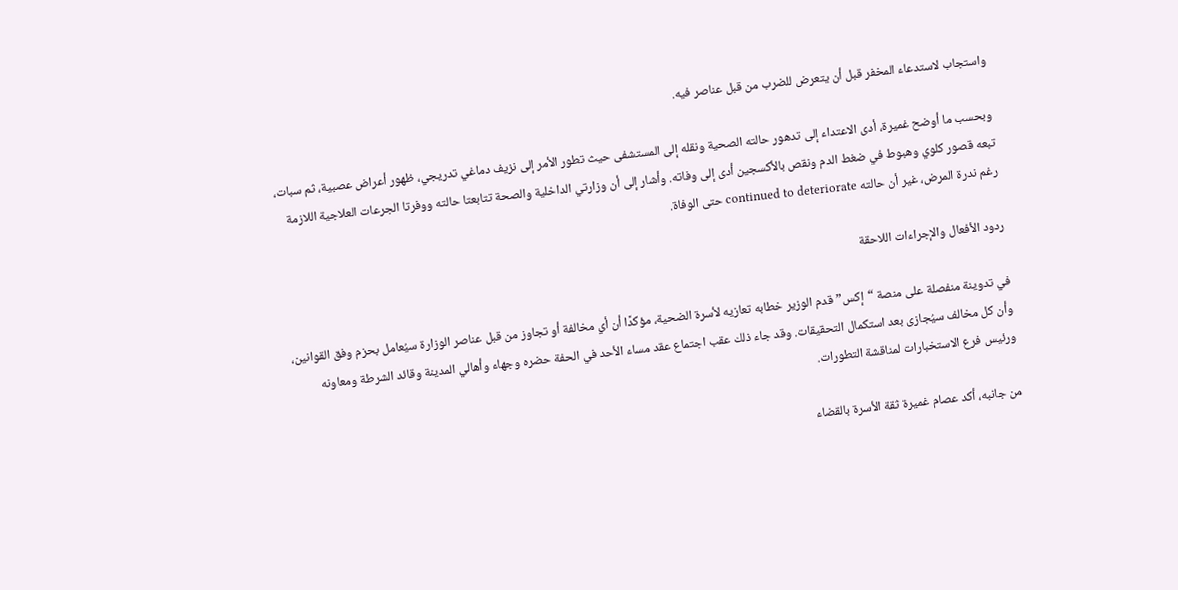واستجاب لاستدعاء المخفر قبل أن يتعرض للضرب من قبل عناصر فيه.

وبحسب ما أوضح غميرة، أدى الاعتداء إلى تدهور حالته الصحية ونقله إلى المستشفى حيث تطور الأمر إلى نزيف دماغي تدريجي، ظهور أعراض عصبية، ثم سبات، تبعه قصور كلوي وهبوط في ضغط الدم ونقص بالأكسجين أدى إلى وفاته. وأشار إلى أن وزارتي الداخلية والصحة تتابعتا حالته ووفرتا الجرعات العلاجية اللازمة رغم ندرة المرض، غير أن حالته continued to deteriorate حتى الوفاة.

ردود الأفعال والإجراءات اللاحقة

في تدوينة منفصلة على منصة “إكس” قدم الوزير خطابه تعازيه لأسرة الضحية، مؤكدًا أن أي مخالفة أو تجاوز من قبل عناصر الوزارة سيُعامل بحزم وفق القوانين، وأن كل مخالف سيُجازى بعد استكمال التحقيقات. وقد جاء ذلك عقب اجتماع عقد مساء الأحد في الحفة حضره وجهاء وأهالي المدينة وقائد الشرطة ومعاونه ورئيس فرع الاستخبارات لمناقشة التطورات.

من جانبه، أكد عصام غميرة ثقة الأسرة بالقضاء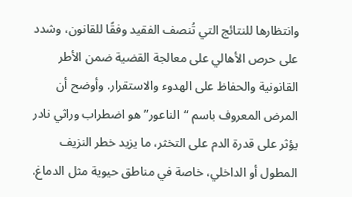وانتظارها للنتائج التي تُنصف الفقيد وفقًا للقانون، وشدد على حرص الأهالي على معالجة القضية ضمن الأطر القانونية والحفاظ على الهدوء والاستقرار. وأوضح أن المرض المعروف باسم “الناعور” هو اضطراب وراثي نادر يؤثر على قدرة الدم على التخثر، ما يزيد خطر النزيف المطول أو الداخلي، خاصة في مناطق حيوية مثل الدماغ.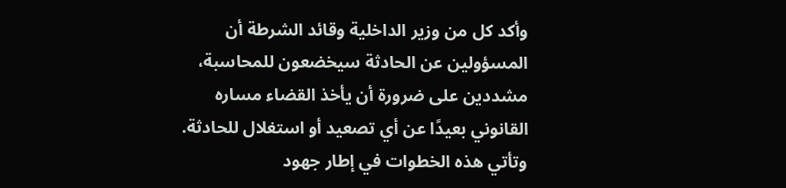وأكد كل من وزير الداخلية وقائد الشرطة أن المسؤولين عن الحادثة سيخضعون للمحاسبة، مشددين على ضرورة أن يأخذ القضاء مساره القانوني بعيدًا عن أي تصعيد أو استغلال للحادثة. وتأتي هذه الخطوات في إطار جهود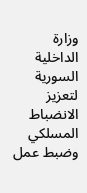وزارة الداخلية السورية لتعزيز الانضباط المسلكي وضبط عمل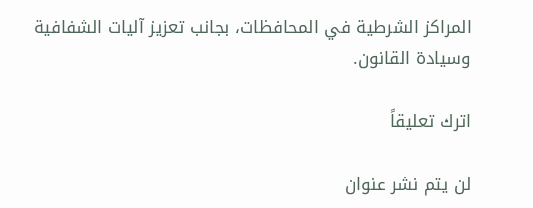المراكز الشرطية في المحافظات، بجانب تعزيز آليات الشفافية وسيادة القانون.

اترك تعليقاً

لن يتم نشر عنوان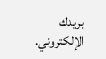بريدك الإلكتروني.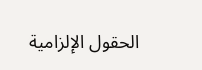الحقول الإلزامية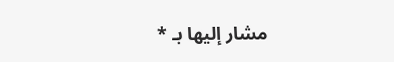مشار إليها بـ *